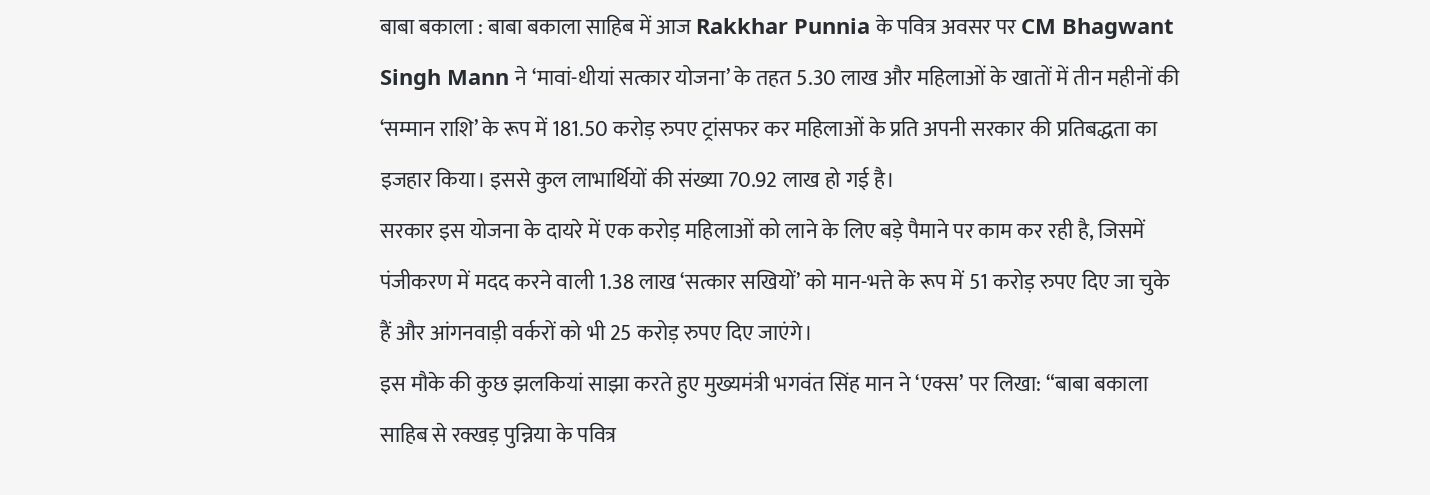बाबा बकाला : बाबा बकाला साहिब में आज Rakkhar Punnia के पवित्र अवसर पर CM Bhagwant Singh Mann ने ‘मावां-धीयां सत्कार योजना’ के तहत 5.30 लाख और महिलाओं के खातों में तीन महीनों की ‘सम्मान राशि’ के रूप में 181.50 करोड़ रुपए ट्रांसफर कर महिलाओं के प्रति अपनी सरकार की प्रतिबद्धता का इजहार किया। इससे कुल लाभार्थियों की संख्या 70.92 लाख हो गई है।
सरकार इस योजना के दायरे में एक करोड़ महिलाओं को लाने के लिए बड़े पैमाने पर काम कर रही है, जिसमें पंजीकरण में मदद करने वाली 1.38 लाख ‘सत्कार सखियों’ को मान-भत्ते के रूप में 51 करोड़ रुपए दिए जा चुके हैं और आंगनवाड़ी वर्करों को भी 25 करोड़ रुपए दिए जाएंगे।
इस मौके की कुछ झलकियां साझा करते हुए मुख्यमंत्री भगवंत सिंह मान ने ‘एक्स’ पर लिखा: “बाबा बकाला साहिब से रक्खड़ पुन्निया के पवित्र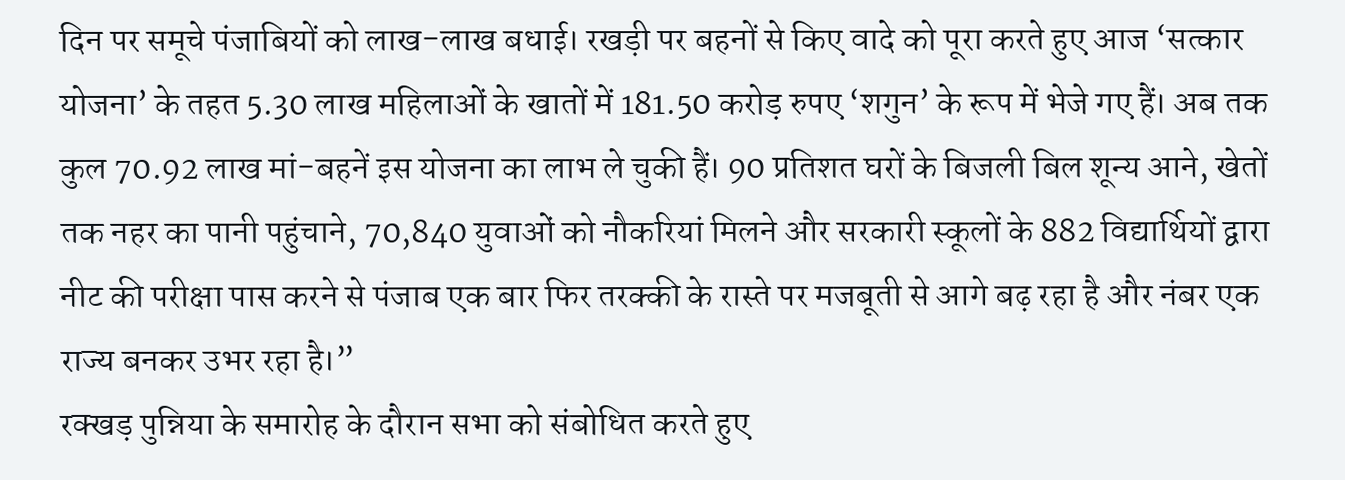दिन पर समूचे पंजाबियों को लाख-लाख बधाई। रखड़ी पर बहनों से किए वादे को पूरा करते हुए आज ‘सत्कार योजना’ के तहत 5.30 लाख महिलाओं के खातों में 181.50 करोड़ रुपए ‘शगुन’ के रूप में भेजे गए हैं। अब तक कुल 70.92 लाख मां-बहनें इस योजना का लाभ ले चुकी हैं। 90 प्रतिशत घरों के बिजली बिल शून्य आने, खेतों तक नहर का पानी पहुंचाने, 70,840 युवाओं को नौकरियां मिलने और सरकारी स्कूलों के 882 विद्यार्थियों द्वारा नीट की परीक्षा पास करने से पंजाब एक बार फिर तरक्की के रास्ते पर मजबूती से आगे बढ़ रहा है और नंबर एक राज्य बनकर उभर रहा है।”
रक्खड़ पुन्निया के समारोह के दौरान सभा को संबोधित करते हुए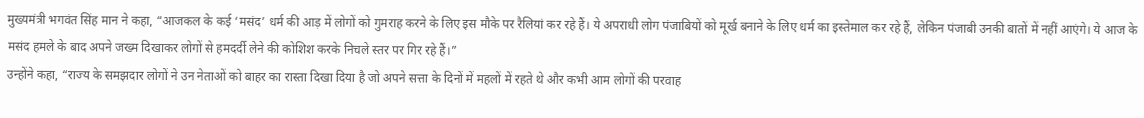मुख्यमंत्री भगवंत सिंह मान ने कहा, “आजकल के कई ‘मसंद’ धर्म की आड़ में लोगों को गुमराह करने के लिए इस मौके पर रैलियां कर रहे हैं। ये अपराधी लोग पंजाबियों को मूर्ख बनाने के लिए धर्म का इस्तेमाल कर रहे हैं, लेकिन पंजाबी उनकी बातों में नहीं आएंगे। ये आज के मसंद हमले के बाद अपने जख्म दिखाकर लोगों से हमदर्दी लेने की कोशिश करके निचले स्तर पर गिर रहे हैं।”
उन्होंने कहा, “राज्य के समझदार लोगों ने उन नेताओं को बाहर का रास्ता दिखा दिया है जो अपने सत्ता के दिनों में महलों में रहते थे और कभी आम लोगों की परवाह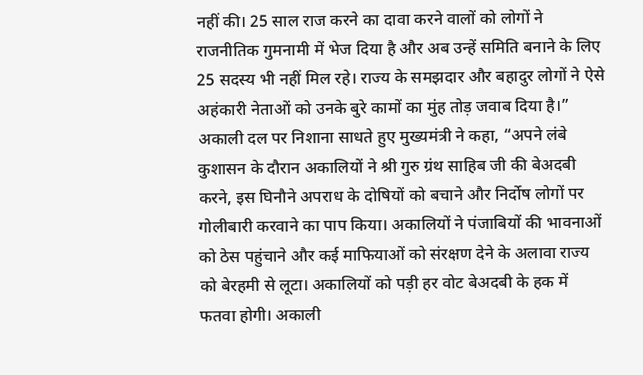नहीं की। 25 साल राज करने का दावा करने वालों को लोगों ने राजनीतिक गुमनामी में भेज दिया है और अब उन्हें समिति बनाने के लिए 25 सदस्य भी नहीं मिल रहे। राज्य के समझदार और बहादुर लोगों ने ऐसे अहंकारी नेताओं को उनके बुरे कामों का मुंह तोड़ जवाब दिया है।”
अकाली दल पर निशाना साधते हुए मुख्यमंत्री ने कहा, “अपने लंबे कुशासन के दौरान अकालियों ने श्री गुरु ग्रंथ साहिब जी की बेअदबी करने, इस घिनौने अपराध के दोषियों को बचाने और निर्दोष लोगों पर गोलीबारी करवाने का पाप किया। अकालियों ने पंजाबियों की भावनाओं को ठेस पहुंचाने और कई माफियाओं को संरक्षण देने के अलावा राज्य को बेरहमी से लूटा। अकालियों को पड़ी हर वोट बेअदबी के हक में फतवा होगी। अकाली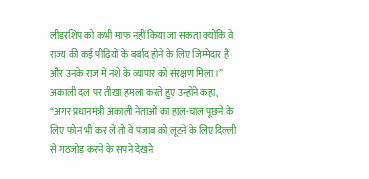लीडरशिप को कभी माफ नहीं किया जा सकता क्योंकि वे राज्य की कई पीढ़ियों के बर्बाद होने के लिए जिम्मेदार हैं और उनके राज में नशे के व्यापार को संरक्षण मिला।”
अकाली दल पर तीखा हमला करते हुए उन्होंने कहा, “अगर प्रधानमंत्री अकाली नेताओं का हाल-चाल पूछने के लिए फोन भी कर लें तो वे पंजाब को लूटने के लिए दिल्ली से गठजोड़ करने के सपने देखने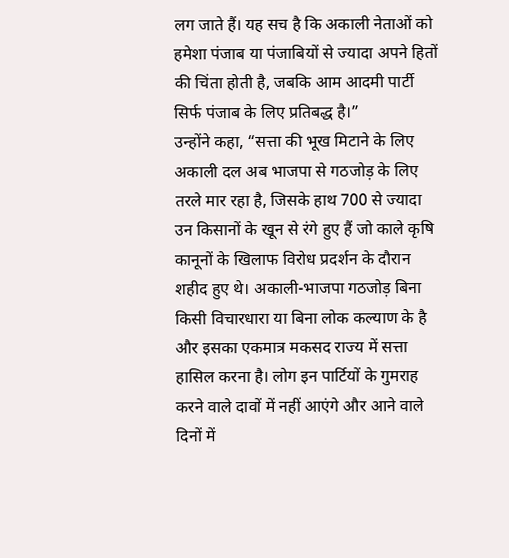लग जाते हैं। यह सच है कि अकाली नेताओं को हमेशा पंजाब या पंजाबियों से ज्यादा अपने हितों की चिंता होती है, जबकि आम आदमी पार्टी सिर्फ पंजाब के लिए प्रतिबद्ध है।”
उन्होंने कहा, “सत्ता की भूख मिटाने के लिए अकाली दल अब भाजपा से गठजोड़ के लिए तरले मार रहा है, जिसके हाथ 700 से ज्यादा उन किसानों के खून से रंगे हुए हैं जो काले कृषि कानूनों के खिलाफ विरोध प्रदर्शन के दौरान शहीद हुए थे। अकाली-भाजपा गठजोड़ बिना किसी विचारधारा या बिना लोक कल्याण के है और इसका एकमात्र मकसद राज्य में सत्ता हासिल करना है। लोग इन पार्टियों के गुमराह करने वाले दावों में नहीं आएंगे और आने वाले दिनों में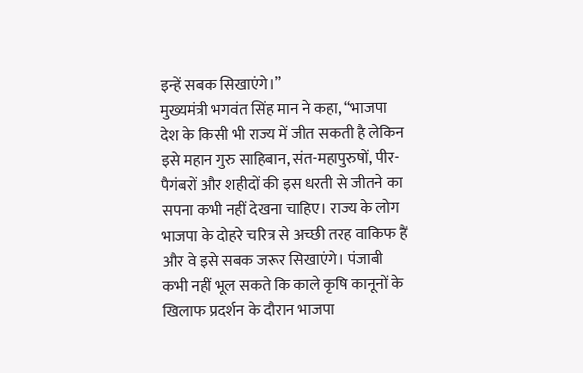इन्हें सबक सिखाएंगे।”
मुख्यमंत्री भगवंत सिंह मान ने कहा, “भाजपा देश के किसी भी राज्य में जीत सकती है लेकिन इसे महान गुरु साहिबान, संत-महापुरुषों, पीर-पैगंबरों और शहीदों की इस धरती से जीतने का सपना कभी नहीं देखना चाहिए। राज्य के लोग भाजपा के दोहरे चरित्र से अच्छी तरह वाकिफ हैं और वे इसे सबक जरूर सिखाएंगे। पंजाबी कभी नहीं भूल सकते कि काले कृषि कानूनों के खिलाफ प्रदर्शन के दौरान भाजपा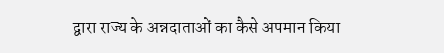द्वारा राज्य के अन्नदाताओं का कैसे अपमान किया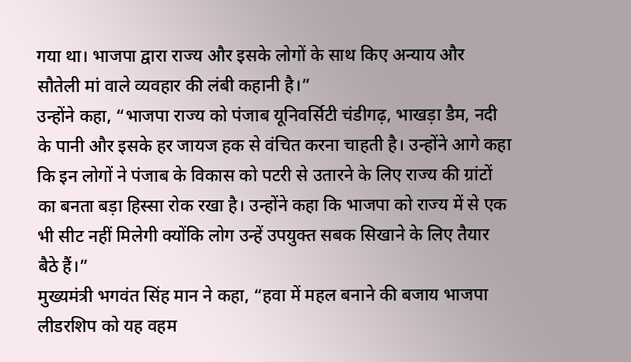गया था। भाजपा द्वारा राज्य और इसके लोगों के साथ किए अन्याय और सौतेली मां वाले व्यवहार की लंबी कहानी है।”
उन्होंने कहा, “भाजपा राज्य को पंजाब यूनिवर्सिटी चंडीगढ़, भाखड़ा डैम, नदी के पानी और इसके हर जायज हक से वंचित करना चाहती है। उन्होंने आगे कहा कि इन लोगों ने पंजाब के विकास को पटरी से उतारने के लिए राज्य की ग्रांटों का बनता बड़ा हिस्सा रोक रखा है। उन्होंने कहा कि भाजपा को राज्य में से एक भी सीट नहीं मिलेगी क्योंकि लोग उन्हें उपयुक्त सबक सिखाने के लिए तैयार बैठे हैं।”
मुख्यमंत्री भगवंत सिंह मान ने कहा, “हवा में महल बनाने की बजाय भाजपा लीडरशिप को यह वहम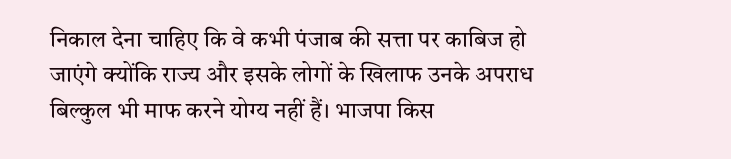निकाल देना चाहिए कि वे कभी पंजाब की सत्ता पर काबिज हो जाएंगे क्योंकि राज्य और इसके लोगों के खिलाफ उनके अपराध बिल्कुल भी माफ करने योग्य नहीं हैं। भाजपा किस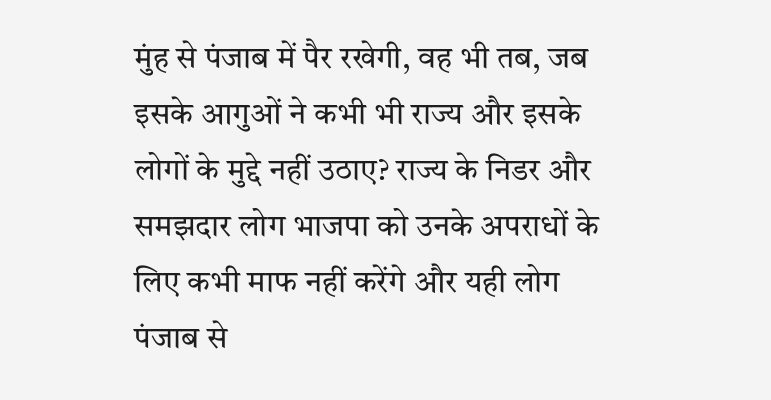मुंह से पंजाब में पैर रखेगी, वह भी तब, जब इसके आगुओं ने कभी भी राज्य और इसके लोगों के मुद्दे नहीं उठाए? राज्य के निडर और समझदार लोग भाजपा को उनके अपराधों के लिए कभी माफ नहीं करेंगे और यही लोग पंजाब से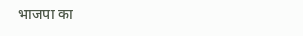भाजपा का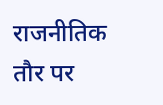राजनीतिक तौर पर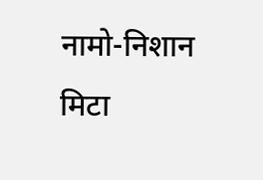नामो-निशान मिटा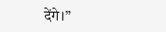देंगे।”